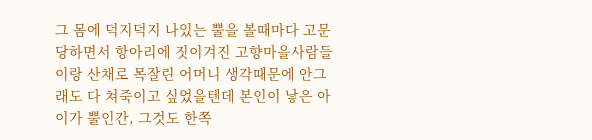그 몸에 덕지덕지 나있는 뿔을 볼때마다 고문당하면서 항아리에 짓이겨진 고향마을사람들이랑 산채로 목잘린 어머니 생각때문에 안그래도 다 쳐죽이고 싶었을텐데 본인이 낳은 아이가 뿔인간, 그것도 한쪽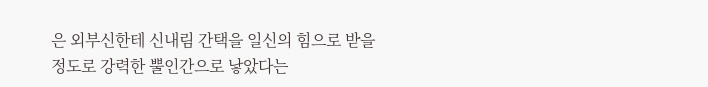은 외부신한테 신내림 간택을 일신의 힘으로 받을 정도로 강력한 뿔인간으로 낳았다는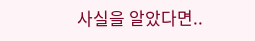사실을 알았다면..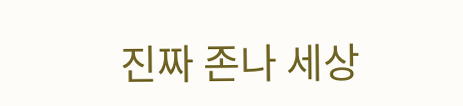진짜 존나 세상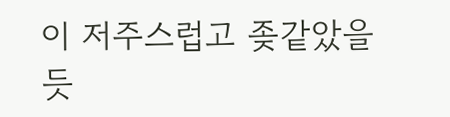이 저주스럽고 좆같았을듯